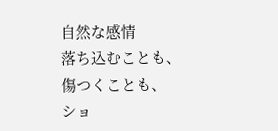自然な感情
落ち込むことも、
傷つくことも、
ショ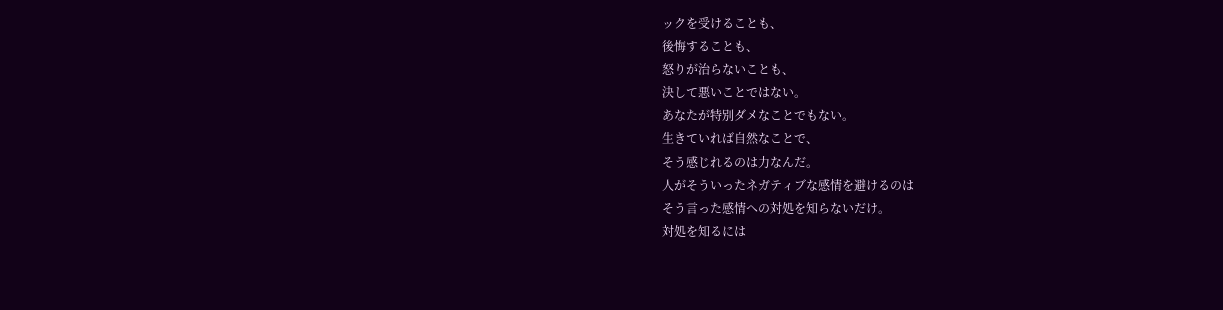ックを受けることも、
後悔することも、
怒りが治らないことも、
決して悪いことではない。
あなたが特別ダメなことでもない。
生きていれば自然なことで、
そう感じれるのは力なんだ。
人がそういったネガティブな感情を避けるのは
そう言った感情への対処を知らないだけ。
対処を知るには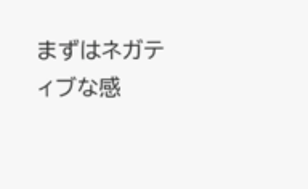まずはネガティブな感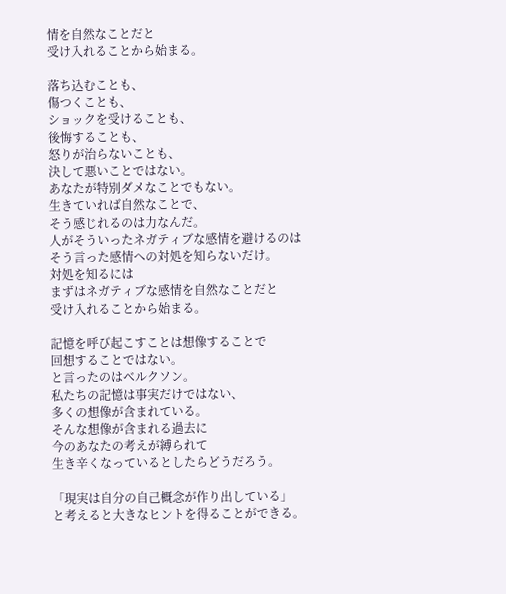情を自然なことだと
受け入れることから始まる。

落ち込むことも、
傷つくことも、
ショックを受けることも、
後悔することも、
怒りが治らないことも、
決して悪いことではない。
あなたが特別ダメなことでもない。
生きていれば自然なことで、
そう感じれるのは力なんだ。
人がそういったネガティブな感情を避けるのは
そう言った感情への対処を知らないだけ。
対処を知るには
まずはネガティブな感情を自然なことだと
受け入れることから始まる。

記憶を呼び起こすことは想像することで
回想することではない。
と言ったのはベルクソン。
私たちの記憶は事実だけではない、
多くの想像が含まれている。
そんな想像が含まれる過去に
今のあなたの考えが縛られて
生き辛くなっているとしたらどうだろう。

「現実は自分の自己概念が作り出している」
と考えると大きなヒントを得ることができる。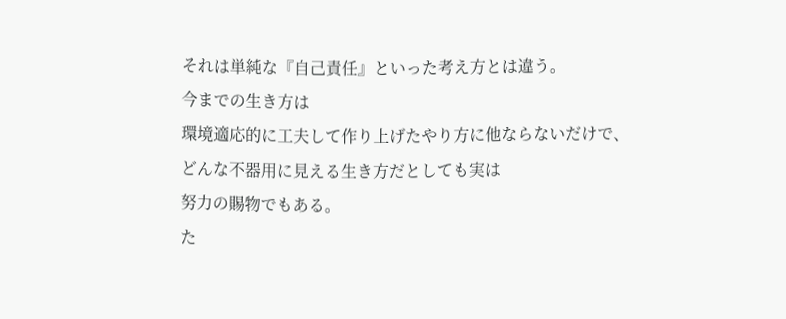それは単純な『自己責任』といった考え方とは違う。
今までの生き方は
環境適応的に工夫して作り上げたやり方に他ならないだけで、
どんな不器用に見える生き方だとしても実は
努力の賜物でもある。
た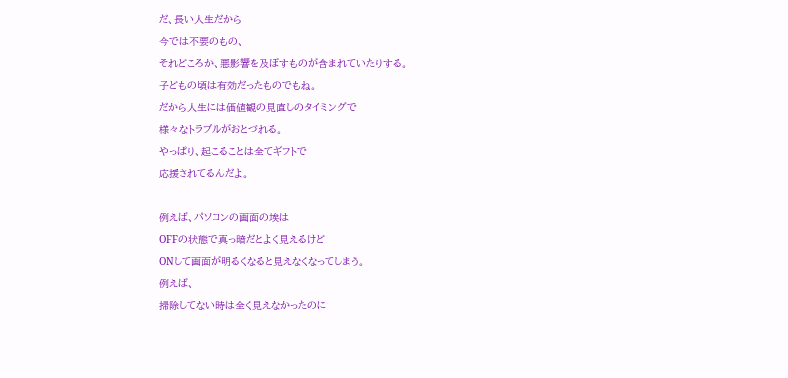だ、長い人生だから
今では不要のもの、
それどころか、悪影響を及ぼすものが含まれていたりする。
子どもの頃は有効だったものでもね。
だから人生には価値観の見直しのタイミングで
様々なトラブルがおとづれる。
やっぱり、起こることは全てギフトで
応援されてるんだよ。

例えば、パソコンの画面の埃は
OFFの状態で真っ暗だとよく見えるけど
ONして画面が明るくなると見えなくなってしまう。
例えば、
掃除してない時は全く見えなかったのに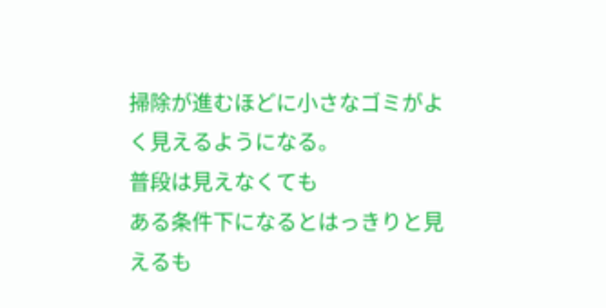掃除が進むほどに小さなゴミがよく見えるようになる。
普段は見えなくても
ある条件下になるとはっきりと見えるも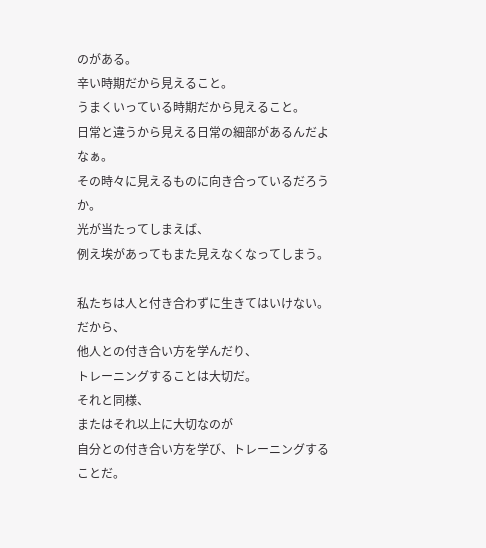のがある。
辛い時期だから見えること。
うまくいっている時期だから見えること。
日常と違うから見える日常の細部があるんだよなぁ。
その時々に見えるものに向き合っているだろうか。
光が当たってしまえば、
例え埃があってもまた見えなくなってしまう。

私たちは人と付き合わずに生きてはいけない。
だから、
他人との付き合い方を学んだり、
トレーニングすることは大切だ。
それと同様、
またはそれ以上に大切なのが
自分との付き合い方を学び、トレーニングすることだ。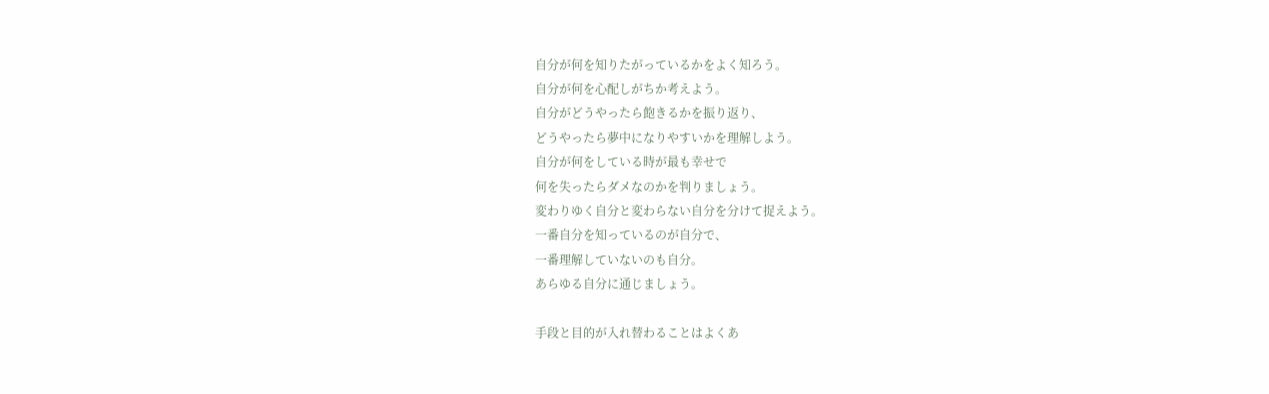自分が何を知りたがっているかをよく知ろう。
自分が何を心配しがちか考えよう。
自分がどうやったら飽きるかを振り返り、
どうやったら夢中になりやすいかを理解しよう。
自分が何をしている時が最も幸せで
何を失ったらダメなのかを判りましょう。
変わりゆく自分と変わらない自分を分けて捉えよう。
一番自分を知っているのが自分で、
一番理解していないのも自分。
あらゆる自分に通じましょう。

手段と目的が入れ替わることはよくあ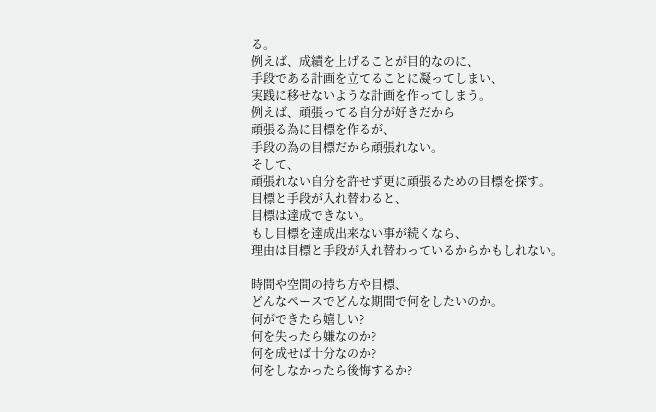る。
例えば、成績を上げることが目的なのに、
手段である計画を立てることに凝ってしまい、
実践に移せないような計画を作ってしまう。
例えば、頑張ってる自分が好きだから
頑張る為に目標を作るが、
手段の為の目標だから頑張れない。
そして、
頑張れない自分を許せず更に頑張るための目標を探す。
目標と手段が入れ替わると、
目標は達成できない。
もし目標を達成出来ない事が続くなら、
理由は目標と手段が入れ替わっているからかもしれない。

時間や空間の持ち方や目標、
どんなペースでどんな期間で何をしたいのか。
何ができたら嬉しい?
何を失ったら嫌なのか?
何を成せば十分なのか?
何をしなかったら後悔するか?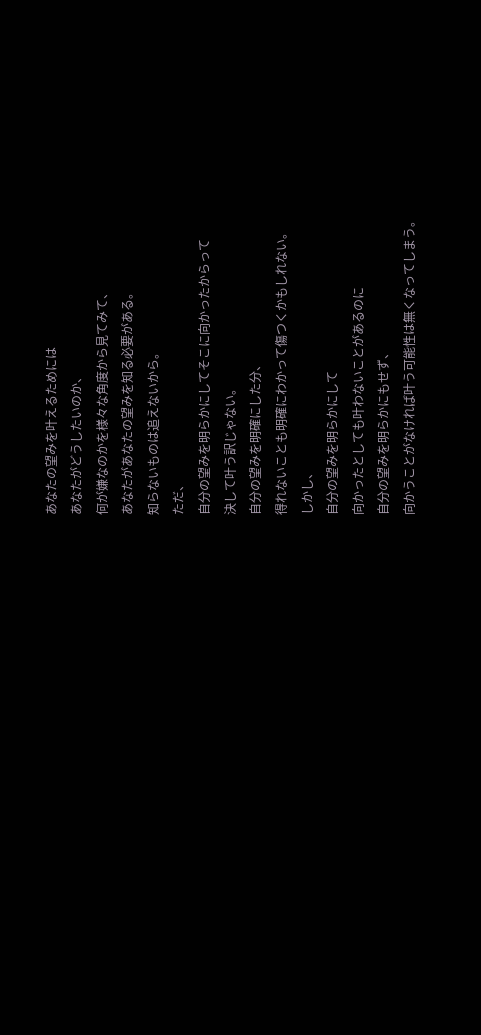あなたの望みを叶えるためには
あなたがどうしたいのか、
何が嫌なのかを様々な角度から見てみて、
あなたがあなたの望みを知る必要がある。
知らないものは追えないから。
ただ、
自分の望みを明らかにしてそこに向かったからって
決して叶う訳じゃない。
自分の望みを明確にした分、
得れないことも明確にわかって傷つくかもしれない。
しかし、
自分の望みを明らかにして
向かったとしても叶わないことがあるのに
自分の望みを明らかにもせず、
向かうことがなければ叶う可能性は無くなってしまう。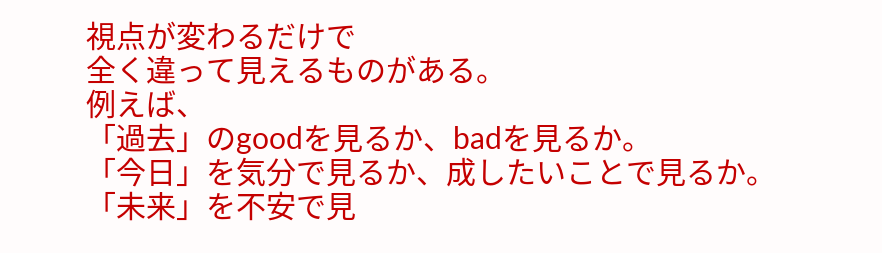視点が変わるだけで
全く違って見えるものがある。
例えば、
「過去」のgoodを見るか、badを見るか。
「今日」を気分で見るか、成したいことで見るか。
「未来」を不安で見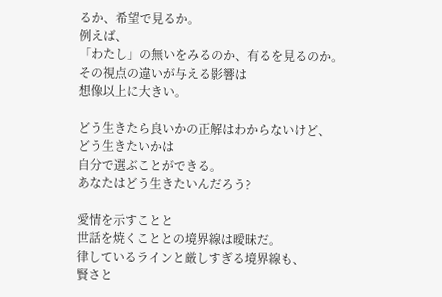るか、希望で見るか。
例えば、
「わたし」の無いをみるのか、有るを見るのか。
その視点の違いが与える影響は
想像以上に大きい。

どう生きたら良いかの正解はわからないけど、
どう生きたいかは
自分で選ぶことができる。
あなたはどう生きたいんだろう?

愛情を示すことと
世話を焼くこととの境界線は曖昧だ。
律しているラインと厳しすぎる境界線も、
賢さと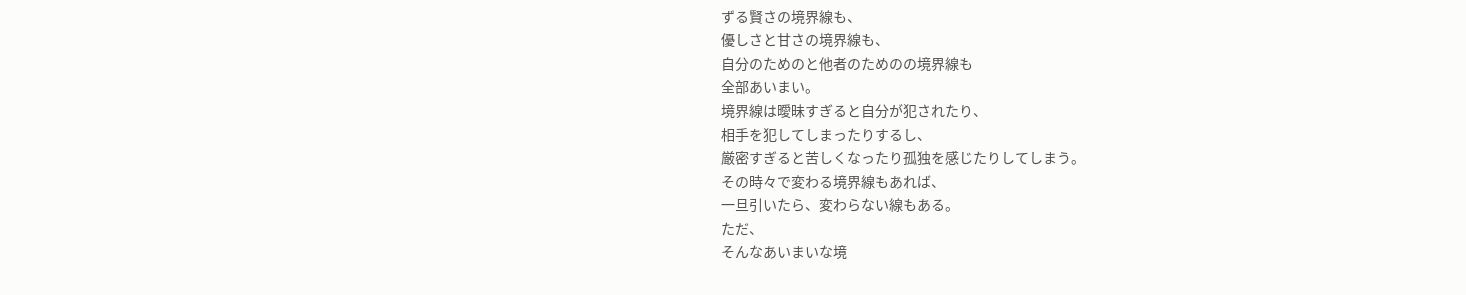ずる賢さの境界線も、
優しさと甘さの境界線も、
自分のためのと他者のためのの境界線も
全部あいまい。
境界線は曖昧すぎると自分が犯されたり、
相手を犯してしまったりするし、
厳密すぎると苦しくなったり孤独を感じたりしてしまう。
その時々で変わる境界線もあれば、
一旦引いたら、変わらない線もある。
ただ、
そんなあいまいな境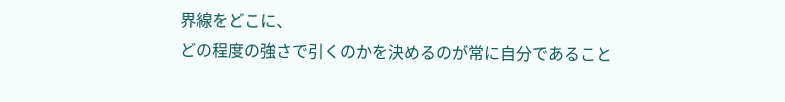界線をどこに、
どの程度の強さで引くのかを決めるのが常に自分であること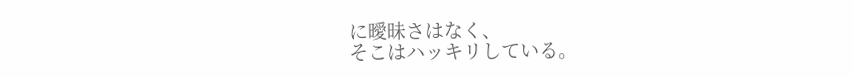に曖昧さはなく、
そこはハッキリしている。